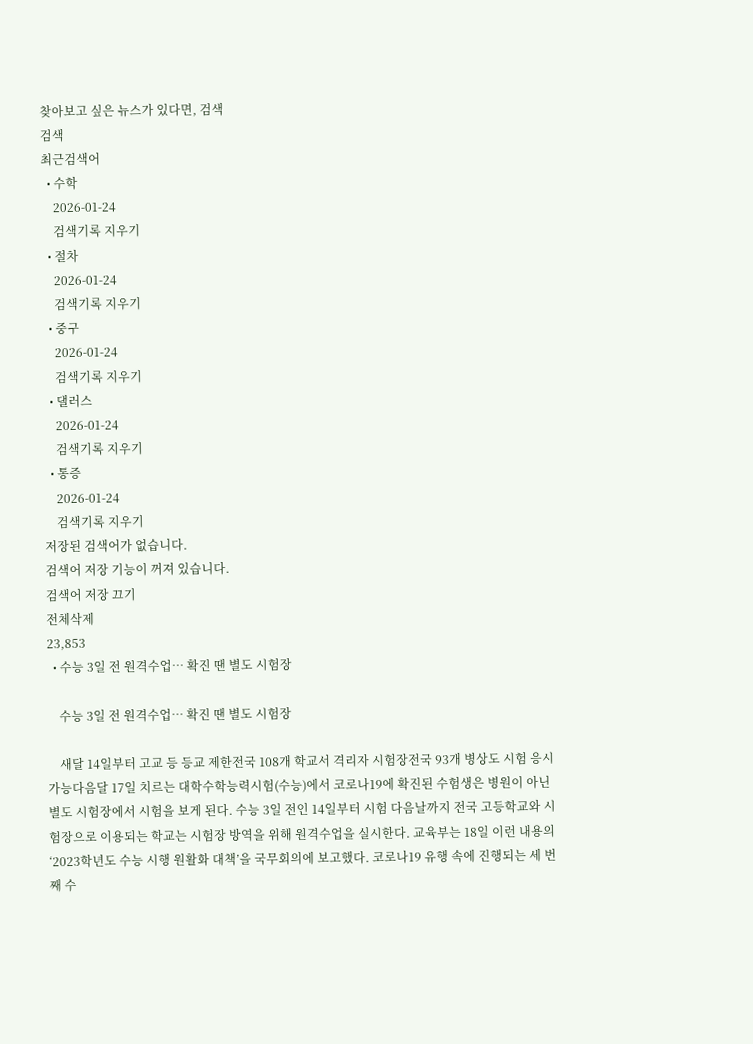찾아보고 싶은 뉴스가 있다면, 검색
검색
최근검색어
  • 수학
    2026-01-24
    검색기록 지우기
  • 절차
    2026-01-24
    검색기록 지우기
  • 중구
    2026-01-24
    검색기록 지우기
  • 댈러스
    2026-01-24
    검색기록 지우기
  • 통증
    2026-01-24
    검색기록 지우기
저장된 검색어가 없습니다.
검색어 저장 기능이 꺼져 있습니다.
검색어 저장 끄기
전체삭제
23,853
  • 수능 3일 전 원격수업… 확진 땐 별도 시험장

    수능 3일 전 원격수업… 확진 땐 별도 시험장

    새달 14일부터 고교 등 등교 제한전국 108개 학교서 격리자 시험장전국 93개 병상도 시험 응시 가능다음달 17일 치르는 대학수학능력시험(수능)에서 코로나19에 확진된 수험생은 병원이 아닌 별도 시험장에서 시험을 보게 된다. 수능 3일 전인 14일부터 시험 다음날까지 전국 고등학교와 시험장으로 이용되는 학교는 시험장 방역을 위해 원격수업을 실시한다. 교육부는 18일 이런 내용의 ‘2023학년도 수능 시행 원활화 대책’을 국무회의에 보고했다. 코로나19 유행 속에 진행되는 세 번째 수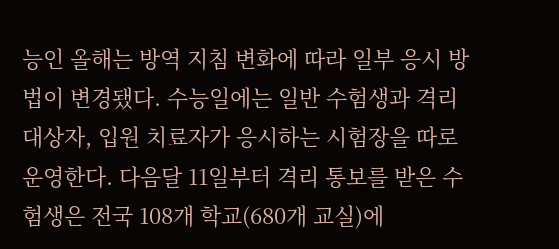능인 올해는 방역 지침 변화에 따라 일부 응시 방법이 변경됐다. 수능일에는 일반 수험생과 격리 대상자, 입원 치료자가 응시하는 시험장을 따로 운영한다. 다음달 11일부터 격리 통보를 받은 수험생은 전국 108개 학교(680개 교실)에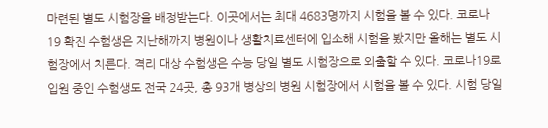마련된 별도 시험장을 배정받는다. 이곳에서는 최대 4683명까지 시험을 볼 수 있다. 코로나19 확진 수험생은 지난해까지 병원이나 생활치료센터에 입소해 시험을 봤지만 올해는 별도 시험장에서 치른다. 격리 대상 수험생은 수능 당일 별도 시험장으로 외출할 수 있다. 코로나19로 입원 중인 수험생도 전국 24곳, 총 93개 병상의 병원 시험장에서 시험을 볼 수 있다. 시험 당일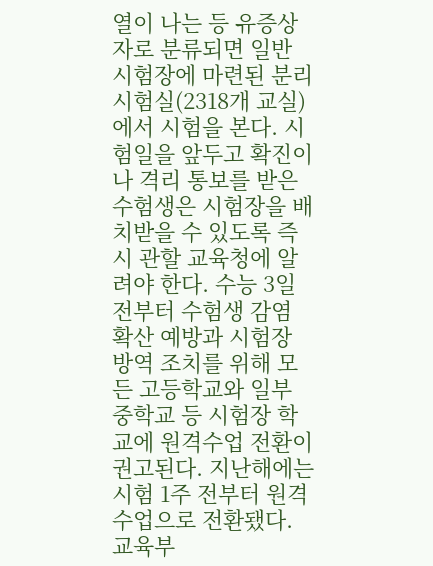열이 나는 등 유증상자로 분류되면 일반 시험장에 마련된 분리 시험실(2318개 교실)에서 시험을 본다. 시험일을 앞두고 확진이나 격리 통보를 받은 수험생은 시험장을 배치받을 수 있도록 즉시 관할 교육청에 알려야 한다. 수능 3일 전부터 수험생 감염 확산 예방과 시험장 방역 조치를 위해 모든 고등학교와 일부 중학교 등 시험장 학교에 원격수업 전환이 권고된다. 지난해에는 시험 1주 전부터 원격수업으로 전환됐다. 교육부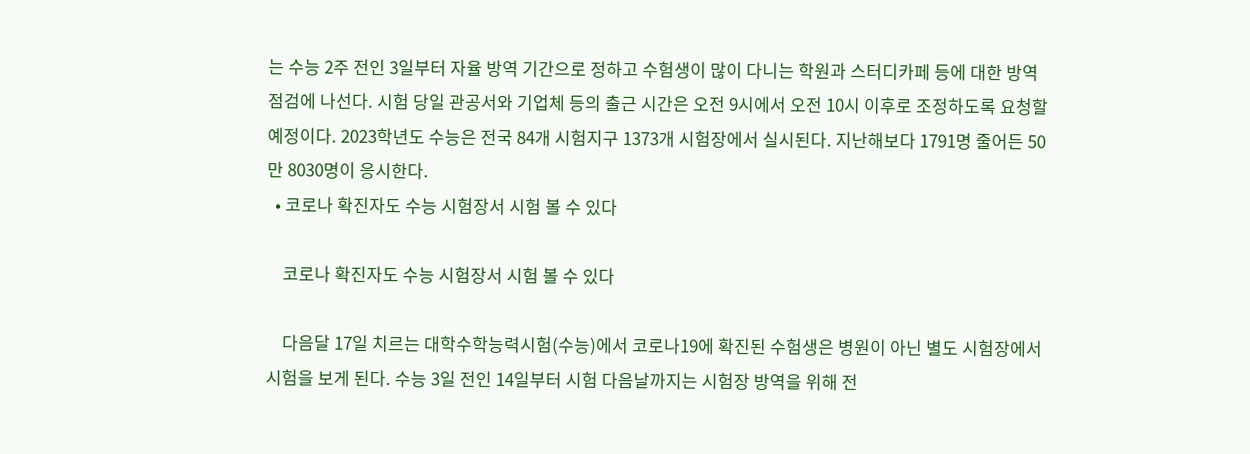는 수능 2주 전인 3일부터 자율 방역 기간으로 정하고 수험생이 많이 다니는 학원과 스터디카페 등에 대한 방역 점검에 나선다. 시험 당일 관공서와 기업체 등의 출근 시간은 오전 9시에서 오전 10시 이후로 조정하도록 요청할 예정이다. 2023학년도 수능은 전국 84개 시험지구 1373개 시험장에서 실시된다. 지난해보다 1791명 줄어든 50만 8030명이 응시한다.
  • 코로나 확진자도 수능 시험장서 시험 볼 수 있다

    코로나 확진자도 수능 시험장서 시험 볼 수 있다

    다음달 17일 치르는 대학수학능력시험(수능)에서 코로나19에 확진된 수험생은 병원이 아닌 별도 시험장에서 시험을 보게 된다. 수능 3일 전인 14일부터 시험 다음날까지는 시험장 방역을 위해 전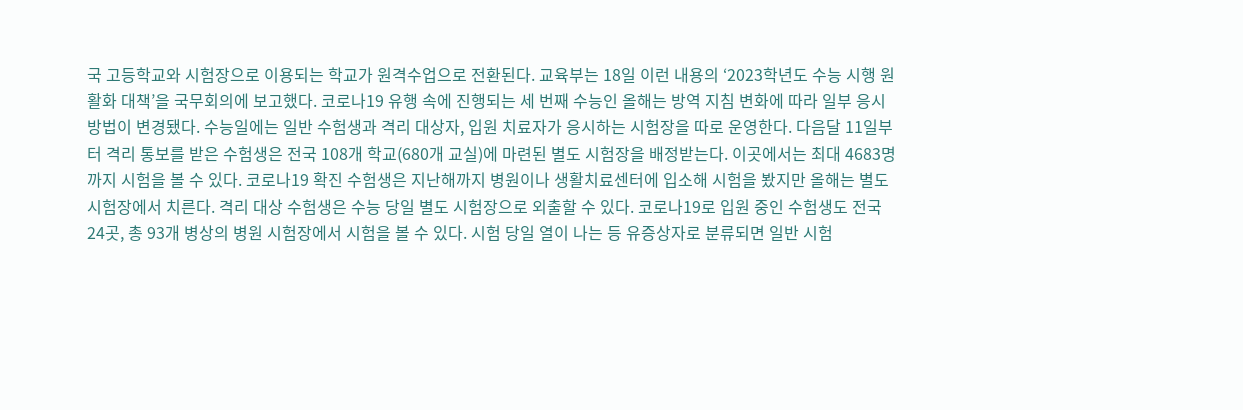국 고등학교와 시험장으로 이용되는 학교가 원격수업으로 전환된다. 교육부는 18일 이런 내용의 ‘2023학년도 수능 시행 원활화 대책’을 국무회의에 보고했다. 코로나19 유행 속에 진행되는 세 번째 수능인 올해는 방역 지침 변화에 따라 일부 응시 방법이 변경됐다. 수능일에는 일반 수험생과 격리 대상자, 입원 치료자가 응시하는 시험장을 따로 운영한다. 다음달 11일부터 격리 통보를 받은 수험생은 전국 108개 학교(680개 교실)에 마련된 별도 시험장을 배정받는다. 이곳에서는 최대 4683명까지 시험을 볼 수 있다. 코로나19 확진 수험생은 지난해까지 병원이나 생활치료센터에 입소해 시험을 봤지만 올해는 별도 시험장에서 치른다. 격리 대상 수험생은 수능 당일 별도 시험장으로 외출할 수 있다. 코로나19로 입원 중인 수험생도 전국 24곳, 총 93개 병상의 병원 시험장에서 시험을 볼 수 있다. 시험 당일 열이 나는 등 유증상자로 분류되면 일반 시험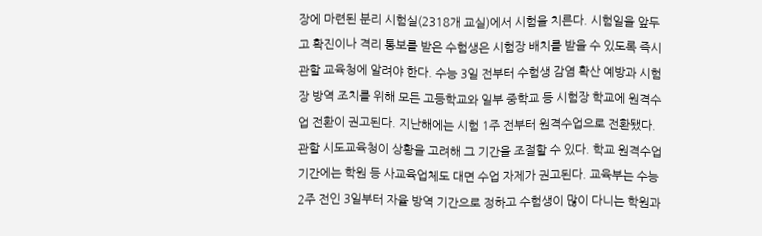장에 마련된 분리 시험실(2318개 교실)에서 시험을 치른다. 시험일을 앞두고 확진이나 격리 통보를 받은 수험생은 시험장 배치를 받을 수 있도록 즉시 관할 교육청에 알려야 한다. 수능 3일 전부터 수험생 감염 확산 예방과 시험장 방역 조치를 위해 모든 고등학교와 일부 중학교 등 시험장 학교에 원격수업 전환이 권고된다. 지난해에는 시험 1주 전부터 원격수업으로 전환됐다. 관할 시도교육청이 상황을 고려해 그 기간을 조절할 수 있다. 학교 원격수업 기간에는 학원 등 사교육업체도 대면 수업 자제가 권고된다. 교육부는 수능 2주 전인 3일부터 자율 방역 기간으로 정하고 수험생이 많이 다니는 학원과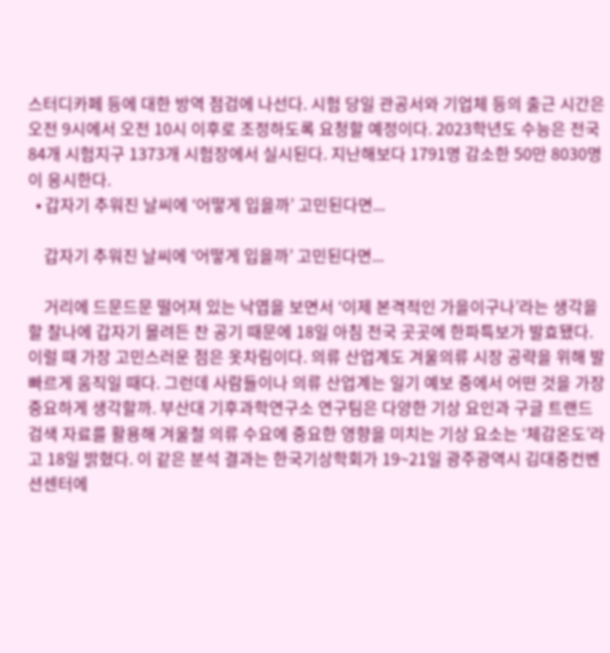스터디카페 등에 대한 방역 점검에 나선다. 시험 당일 관공서와 기업체 등의 출근 시간은 오전 9시에서 오전 10시 이후로 조정하도록 요청할 예정이다. 2023학년도 수능은 전국 84개 시험지구 1373개 시험장에서 실시된다. 지난해보다 1791명 감소한 50만 8030명이 응시한다.
  • 갑자기 추워진 날씨에 ‘어떻게 입을까’ 고민된다면...

    갑자기 추워진 날씨에 ‘어떻게 입을까’ 고민된다면...

    거리에 드문드문 떨어져 있는 낙엽을 보면서 ‘이제 본격적인 가을이구나’라는 생각을 할 찰나에 갑자기 몰려든 찬 공기 때문에 18일 아침 전국 곳곳에 한파특보가 발효됐다. 이럴 때 가장 고민스러운 점은 옷차림이다. 의류 산업계도 겨울의류 시장 공략을 위해 발빠르게 움직일 때다. 그런데 사람들이나 의류 산업계는 일기 예보 중에서 어떤 것을 가장 중요하게 생각할까. 부산대 기후과학연구소 연구팀은 다양한 기상 요인과 구글 트랜드 검색 자료를 활용해 겨울철 의류 수요에 중요한 영향을 미치는 기상 요소는 ‘체감온도’라고 18일 밝혔다. 이 같은 분석 결과는 한국기상학회가 19~21일 광주광역시 김대중컨벤션센터에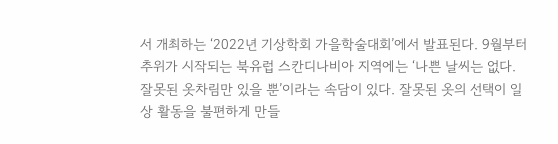서 개최하는 ‘2022년 기상학회 가을학술대회’에서 발표된다. 9월부터 추위가 시작되는 북유럽 스칸디나비아 지역에는 ‘나쁜 날씨는 없다. 잘못된 옷차림만 있을 뿐’이라는 속담이 있다. 잘못된 옷의 선택이 일상 활동을 불편하게 만들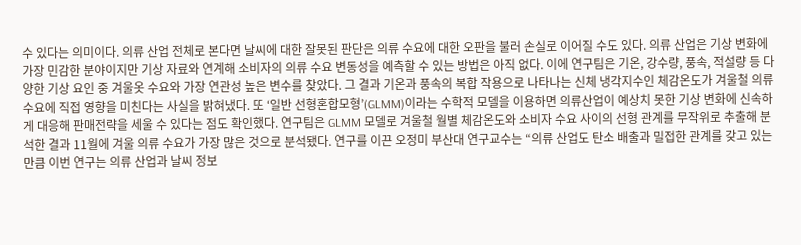수 있다는 의미이다. 의류 산업 전체로 본다면 날씨에 대한 잘못된 판단은 의류 수요에 대한 오판을 불러 손실로 이어질 수도 있다. 의류 산업은 기상 변화에 가장 민감한 분야이지만 기상 자료와 연계해 소비자의 의류 수요 변동성을 예측할 수 있는 방법은 아직 없다. 이에 연구팀은 기온, 강수량, 풍속, 적설량 등 다양한 기상 요인 중 겨울옷 수요와 가장 연관성 높은 변수를 찾았다. 그 결과 기온과 풍속의 복합 작용으로 나타나는 신체 냉각지수인 체감온도가 겨울철 의류 수요에 직접 영향을 미친다는 사실을 밝혀냈다. 또 ‘일반 선형혼합모형’(GLMM)이라는 수학적 모델을 이용하면 의류산업이 예상치 못한 기상 변화에 신속하게 대응해 판매전략을 세울 수 있다는 점도 확인했다. 연구팀은 GLMM 모델로 겨울철 월별 체감온도와 소비자 수요 사이의 선형 관계를 무작위로 추출해 분석한 결과 11월에 겨울 의류 수요가 가장 많은 것으로 분석됐다. 연구를 이끈 오정미 부산대 연구교수는 “의류 산업도 탄소 배출과 밀접한 관계를 갖고 있는 만큼 이번 연구는 의류 산업과 날씨 정보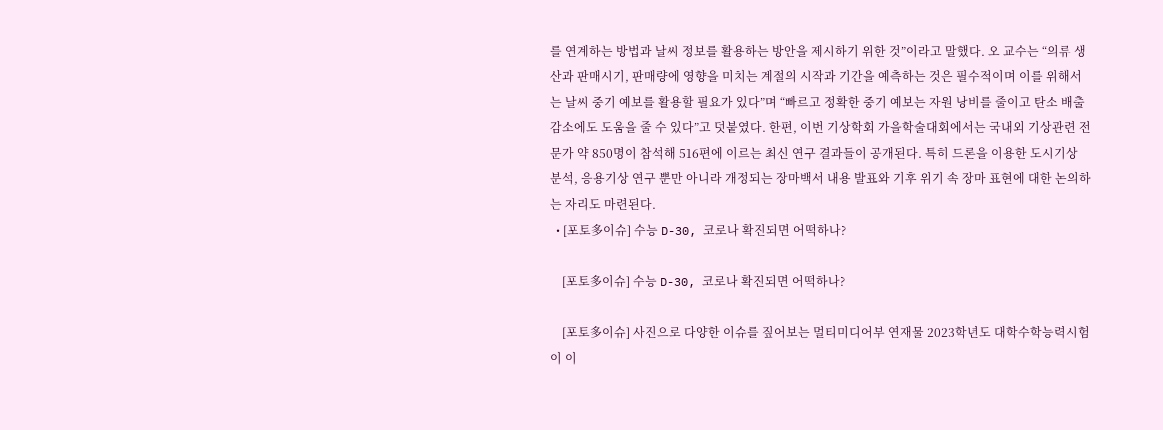를 연계하는 방법과 날씨 정보를 활용하는 방안을 제시하기 위한 것”이라고 말했다. 오 교수는 “의류 생산과 판매시기, 판매량에 영향을 미치는 계절의 시작과 기간을 예측하는 것은 필수적이며 이를 위해서는 날씨 중기 예보를 활용할 필요가 있다”며 “빠르고 정확한 중기 예보는 자원 낭비를 줄이고 탄소 배출 감소에도 도움을 줄 수 있다”고 덧붙였다. 한편, 이번 기상학회 가을학술대회에서는 국내외 기상관련 전문가 약 850명이 참석해 516편에 이르는 최신 연구 결과들이 공개된다. 특히 드론을 이용한 도시기상 분석, 응용기상 연구 뿐만 아니라 개정되는 장마백서 내용 발표와 기후 위기 속 장마 표현에 대한 논의하는 자리도 마련된다.
  • [포토多이슈] 수능 D-30, 코로나 확진되면 어떡하나?

    [포토多이슈] 수능 D-30, 코로나 확진되면 어떡하나?

    [포토多이슈] 사진으로 다양한 이슈를 짚어보는 멀티미디어부 연재물 2023학년도 대학수학능력시험이 이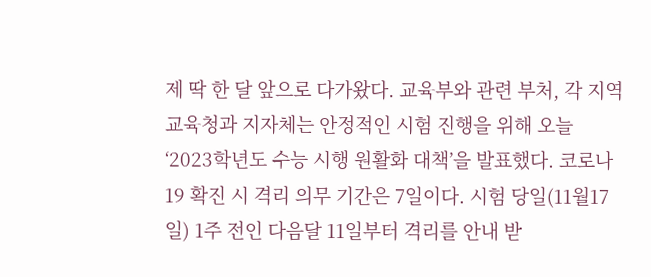제 딱 한 달 앞으로 다가왔다. 교육부와 관련 부처, 각 지역 교육청과 지자체는 안정적인 시험 진행을 위해 오늘 ‘2023학년도 수능 시행 원활화 대책’을 발표했다. 코로나19 확진 시 격리 의무 기간은 7일이다. 시험 당일(11월17일) 1주 전인 다음달 11일부터 격리를 안내 받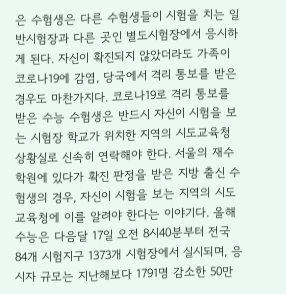은 수험생은 다른 수험생들이 시험을 치는 일반시험장과 다른 곳인 별도시험장에서 응시하게 된다. 자신이 확진되지 않았더라도 가족이 코로나19에 감염, 당국에서 격리 통보를 받은 경우도 마찬가지다. 코로나19로 격리 통보를 받은 수능 수험생은 반드시 자신이 시험을 보는 시험장 학교가 위치한 지역의 시도교육청 상황실로 신속히 연락해야 한다. 서울의 재수학원에 있다가 확진 판정을 받은 지방 출신 수험생의 경우, 자신이 시험을 보는 지역의 시도교육청에 이를 알려야 한다는 이야기다. 올해 수능은 다음달 17일 오전 8시40분부터 전국 84개 시험지구 1373개 시험장에서 실시되며, 응시자 규모는 지난해보다 1791명 감소한 50만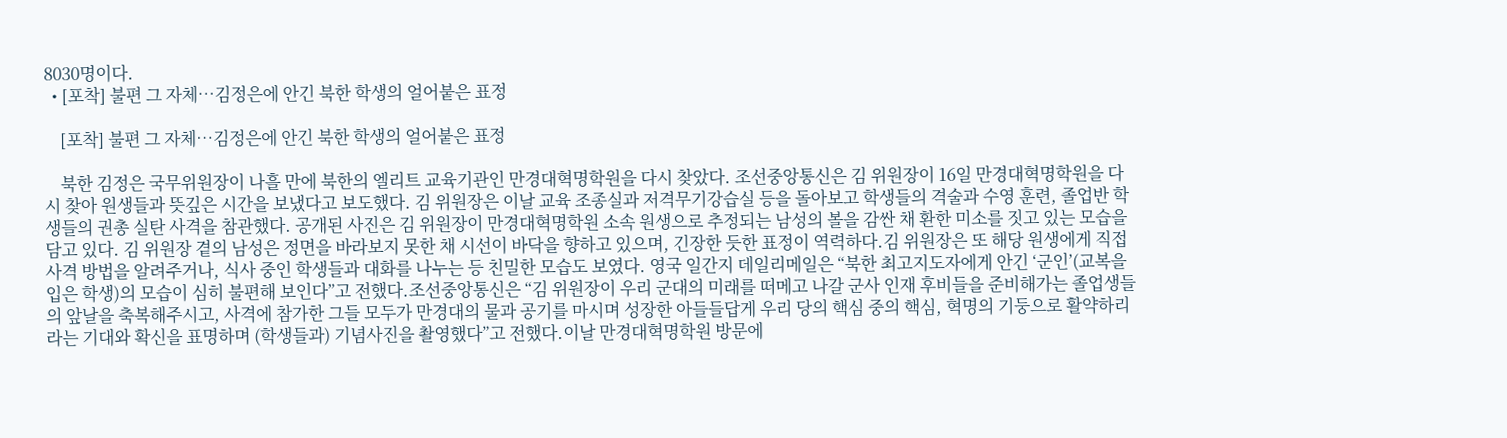8030명이다.
  • [포착] 불편 그 자체…김정은에 안긴 북한 학생의 얼어붙은 표정

    [포착] 불편 그 자체…김정은에 안긴 북한 학생의 얼어붙은 표정

    북한 김정은 국무위원장이 나흘 만에 북한의 엘리트 교육기관인 만경대혁명학원을 다시 찾았다. 조선중앙통신은 김 위원장이 16일 만경대혁명학원을 다시 찾아 원생들과 뜻깊은 시간을 보냈다고 보도했다. 김 위원장은 이날 교육 조종실과 저격무기강습실 등을 돌아보고 학생들의 격술과 수영 훈련, 졸업반 학생들의 권총 실탄 사격을 참관했다. 공개된 사진은 김 위원장이 만경대혁명학원 소속 원생으로 추정되는 남성의 볼을 감싼 채 환한 미소를 짓고 있는 모습을 담고 있다. 김 위원장 곁의 남성은 정면을 바라보지 못한 채 시선이 바닥을 향하고 있으며, 긴장한 듯한 표정이 역력하다.김 위원장은 또 해당 원생에게 직접 사격 방법을 알려주거나, 식사 중인 학생들과 대화를 나누는 등 친밀한 모습도 보였다. 영국 일간지 데일리메일은 “북한 최고지도자에게 안긴 ‘군인’(교복을 입은 학생)의 모습이 심히 불편해 보인다”고 전했다.조선중앙통신은 “김 위원장이 우리 군대의 미래를 떠메고 나갈 군사 인재 후비들을 준비해가는 졸업생들의 앞날을 축복해주시고, 사격에 참가한 그들 모두가 만경대의 물과 공기를 마시며 성장한 아들들답게 우리 당의 핵심 중의 핵심, 혁명의 기둥으로 활약하리라는 기대와 확신을 표명하며 (학생들과) 기념사진을 촬영했다”고 전했다.이날 만경대혁명학원 방문에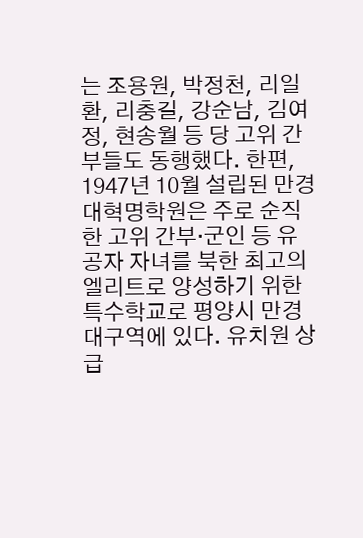는 조용원, 박정천, 리일환, 리충길, 강순남, 김여정, 현송월 등 당 고위 간부들도 동행했다. 한편, 1947년 10월 설립된 만경대혁명학원은 주로 순직한 고위 간부·군인 등 유공자 자녀를 북한 최고의 엘리트로 양성하기 위한 특수학교로 평양시 만경대구역에 있다. 유치원 상급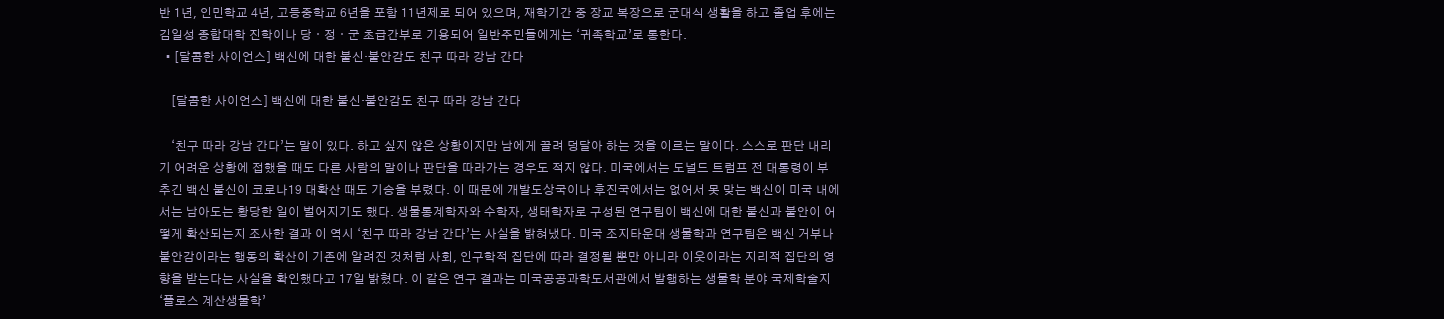반 1년, 인민학교 4년, 고등중학교 6년을 포함 11년제로 되어 있으며, 재학기간 중 장교 복장으로 군대식 생활을 하고 졸업 후에는 김일성 종합대학 진학이나 당ㆍ정ㆍ군 초급간부로 기용되어 일반주민들에게는 ‘귀족학교’로 통한다.
  • [달콤한 사이언스] 백신에 대한 불신·불안감도 친구 따라 강남 간다

    [달콤한 사이언스] 백신에 대한 불신·불안감도 친구 따라 강남 간다

    ‘친구 따라 강남 간다’는 말이 있다. 하고 싶지 않은 상황이지만 남에게 끌려 덩달아 하는 것을 이르는 말이다. 스스로 판단 내리기 어려운 상황에 접했을 때도 다른 사람의 말이나 판단을 따라가는 경우도 적지 않다. 미국에서는 도널드 트럼프 전 대통령이 부추긴 백신 불신이 코로나19 대확산 때도 기승을 부렸다. 이 때문에 개발도상국이나 후진국에서는 없어서 못 맞는 백신이 미국 내에서는 남아도는 황당한 일이 벌어지기도 했다. 생물통계학자와 수학자, 생태학자로 구성된 연구팀이 백신에 대한 불신과 불안이 어떻게 확산되는지 조사한 결과 이 역시 ‘친구 따라 강남 간다’는 사실을 밝혀냈다. 미국 조지타운대 생물학과 연구팀은 백신 거부나 불안감이라는 행동의 확산이 기존에 알려진 것처럼 사회, 인구학적 집단에 따라 결정될 뿐만 아니라 이웃이라는 지리적 집단의 영향을 받는다는 사실을 확인했다고 17일 밝혔다. 이 같은 연구 결과는 미국공공과학도서관에서 발행하는 생물학 분야 국제학술지 ‘플로스 계산생물학’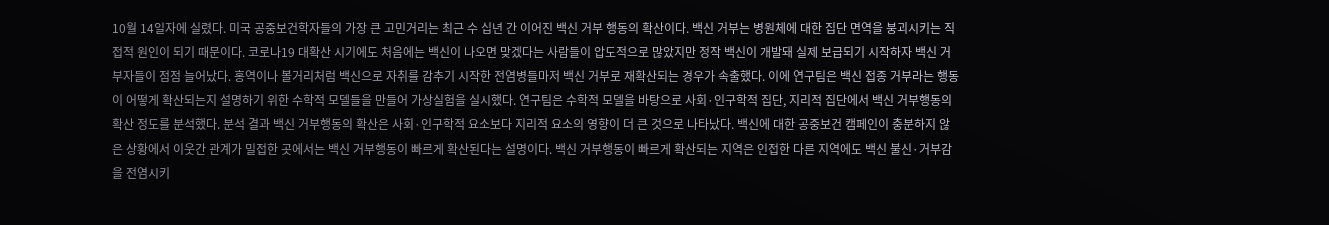10월 14일자에 실렸다. 미국 공중보건학자들의 가장 큰 고민거리는 최근 수 십년 간 이어진 백신 거부 행동의 확산이다. 백신 거부는 병원체에 대한 집단 면역을 붕괴시키는 직접적 원인이 되기 때문이다. 코로나19 대확산 시기에도 처음에는 백신이 나오면 맞겠다는 사람들이 압도적으로 많았지만 정작 백신이 개발돼 실제 보급되기 시작하자 백신 거부자들이 점점 늘어났다. 홍역이나 볼거리처럼 백신으로 자취를 감추기 시작한 전염병들마저 백신 거부로 재확산되는 경우가 속출했다. 이에 연구팀은 백신 접종 거부라는 행동이 어떻게 확산되는지 설명하기 위한 수학적 모델들을 만들어 가상실험을 실시했다. 연구팀은 수학적 모델을 바탕으로 사회·인구학적 집단, 지리적 집단에서 백신 거부행동의 확산 정도를 분석했다. 분석 결과 백신 거부행동의 확산은 사회·인구학적 요소보다 지리적 요소의 영향이 더 큰 것으로 나타났다. 백신에 대한 공중보건 캠페인이 충분하지 않은 상황에서 이웃간 관계가 밀접한 곳에서는 백신 거부행동이 빠르게 확산된다는 설명이다. 백신 거부행동이 빠르게 확산되는 지역은 인접한 다른 지역에도 백신 불신·거부감을 전염시키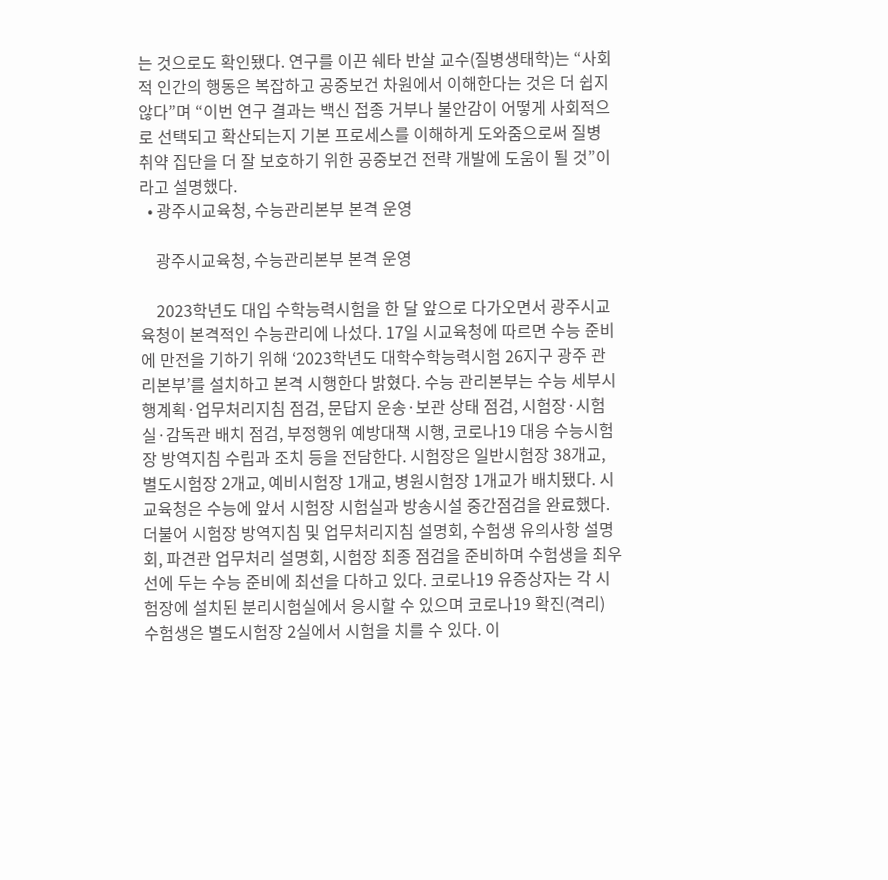는 것으로도 확인됐다. 연구를 이끈 쉐타 반살 교수(질병생태학)는 “사회적 인간의 행동은 복잡하고 공중보건 차원에서 이해한다는 것은 더 쉽지 않다”며 “이번 연구 결과는 백신 접종 거부나 불안감이 어떻게 사회적으로 선택되고 확산되는지 기본 프로세스를 이해하게 도와줌으로써 질병 취약 집단을 더 잘 보호하기 위한 공중보건 전략 개발에 도움이 될 것”이라고 설명했다.
  • 광주시교육청, 수능관리본부 본격 운영

    광주시교육청, 수능관리본부 본격 운영

    2023학년도 대입 수학능력시험을 한 달 앞으로 다가오면서 광주시교육청이 본격적인 수능관리에 나섰다. 17일 시교육청에 따르면 수능 준비에 만전을 기하기 위해 ‘2023학년도 대학수학능력시험 26지구 광주 관리본부’를 설치하고 본격 시행한다 밝혔다. 수능 관리본부는 수능 세부시행계획·업무처리지침 점검, 문답지 운송·보관 상태 점검, 시험장·시험실·감독관 배치 점검, 부정행위 예방대책 시행, 코로나19 대응 수능시험장 방역지침 수립과 조치 등을 전담한다. 시험장은 일반시험장 38개교, 별도시험장 2개교, 예비시험장 1개교, 병원시험장 1개교가 배치됐다. 시교육청은 수능에 앞서 시험장 시험실과 방송시설 중간점검을 완료했다. 더불어 시험장 방역지침 및 업무처리지침 설명회, 수험생 유의사항 설명회, 파견관 업무처리 설명회, 시험장 최종 점검을 준비하며 수험생을 최우선에 두는 수능 준비에 최선을 다하고 있다. 코로나19 유증상자는 각 시험장에 설치된 분리시험실에서 응시할 수 있으며 코로나19 확진(격리) 수험생은 별도시험장 2실에서 시험을 치를 수 있다. 이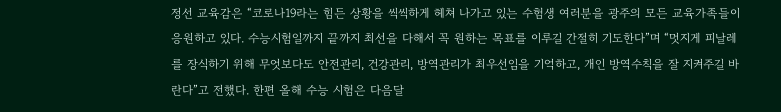정선 교육감은 “코로나19라는 힘든 상황을 씩씩하게 헤쳐 나가고 있는 수험생 여러분을 광주의 모든 교육가족들이 응원하고 있다. 수능시험일까지 끝까지 최선을 다해서 꼭 원하는 목표를 이루길 간절히 기도한다”며 “멋지게 피날레를 장식하기 위해 무엇보다도 안전관리, 건강관리, 방역관리가 최우선임을 기억하고, 개인 방역수칙을 잘 지켜주길 바란다”고 전했다. 한편 올해 수능 시험은 다음달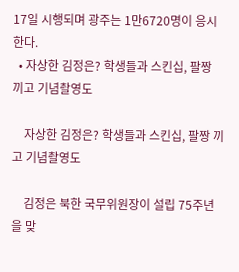17일 시행되며 광주는 1만6720명이 응시한다.
  • 자상한 김정은? 학생들과 스킨십, 팔짱 끼고 기념촬영도

    자상한 김정은? 학생들과 스킨십, 팔짱 끼고 기념촬영도

    김정은 북한 국무위원장이 설립 75주년을 맞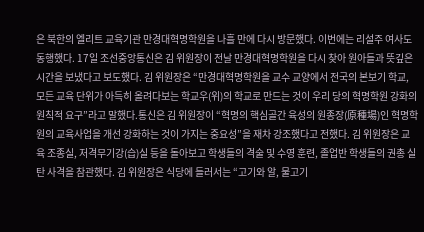은 북한의 엘리트 교육기관 만경대혁명학원을 나흘 만에 다시 방문했다. 이번에는 리설주 여사도 동행했다. 17일 조선중앙통신은 김 위원장이 전날 만경대혁명학원을 다시 찾아 원아들과 뜻깊은 시간을 보냈다고 보도했다. 김 위원장은 “만경대혁명학원을 교수 교양에서 전국의 본보기 학교, 모든 교육 단위가 아득히 올려다보는 학교우(위)의 학교로 만드는 것이 우리 당의 혁명학원 강화의 원칙적 요구”라고 말했다.통신은 김 위원장이 “혁명의 핵심골간 육성의 원종장(原種場)인 혁명학원의 교육사업을 개선 강화하는 것이 가지는 중요성”을 재차 강조했다고 전했다. 김 위원장은 교육 조종실, 저격무기강(습)실 등을 돌아보고 학생들의 격술 및 수영 훈련, 졸업반 학생들의 권총 실탄 사격을 참관했다. 김 위원장은 식당에 들러서는 “고기와 알, 물고기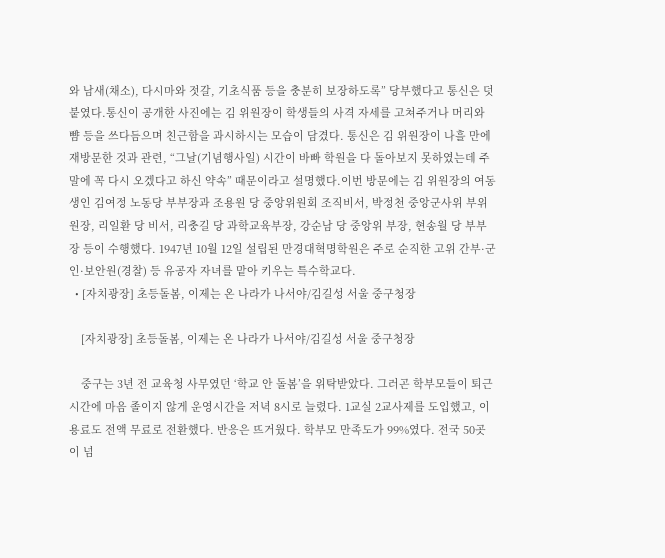와 남새(채소), 다시마와 젓갈, 기초식품 등을 충분히 보장하도록” 당부했다고 통신은 덧붙였다.통신이 공개한 사진에는 김 위원장이 학생들의 사격 자세를 고쳐주거나 머리와 뺨 등을 쓰다듬으며 친근함을 과시하시는 모습이 담겼다. 통신은 김 위원장이 나흘 만에 재방문한 것과 관련, “그날(기념행사일) 시간이 바빠 학원을 다 돌아보지 못하였는데 주말에 꼭 다시 오겠다고 하신 약속” 때문이라고 설명했다.이번 방문에는 김 위원장의 여동생인 김여정 노동당 부부장과 조용원 당 중앙위원회 조직비서, 박정천 중앙군사위 부위원장, 리일환 당 비서, 리충길 당 과학교육부장, 강순남 당 중앙위 부장, 현송월 당 부부장 등이 수행했다. 1947년 10월 12일 설립된 만경대혁명학원은 주로 순직한 고위 간부·군인·보안원(경찰) 등 유공자 자녀를 맡아 키우는 특수학교다.
  • [자치광장] 초등돌봄, 이제는 온 나라가 나서야/김길성 서울 중구청장

    [자치광장] 초등돌봄, 이제는 온 나라가 나서야/김길성 서울 중구청장

    중구는 3년 전 교육청 사무였던 ‘학교 안 돌봄’을 위탁받았다. 그러곤 학부모들이 퇴근시간에 마음 졸이지 않게 운영시간을 저녁 8시로 늘렸다. 1교실 2교사제를 도입했고, 이용료도 전액 무료로 전환했다. 반응은 뜨거웠다. 학부모 만족도가 99%였다. 전국 50곳이 넘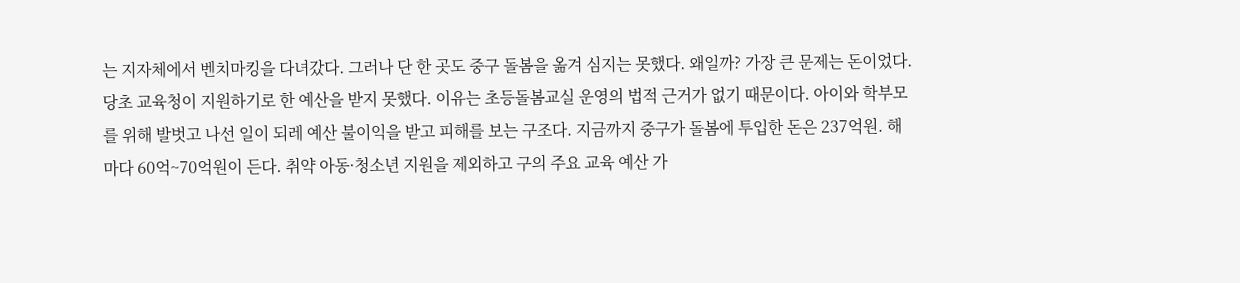는 지자체에서 벤치마킹을 다녀갔다. 그러나 단 한 곳도 중구 돌봄을 옮겨 심지는 못했다. 왜일까? 가장 큰 문제는 돈이었다. 당초 교육청이 지원하기로 한 예산을 받지 못했다. 이유는 초등돌봄교실 운영의 법적 근거가 없기 때문이다. 아이와 학부모를 위해 발벗고 나선 일이 되레 예산 불이익을 받고 피해를 보는 구조다. 지금까지 중구가 돌봄에 투입한 돈은 237억원. 해마다 60억~70억원이 든다. 취약 아동·청소년 지원을 제외하고 구의 주요 교육 예산 가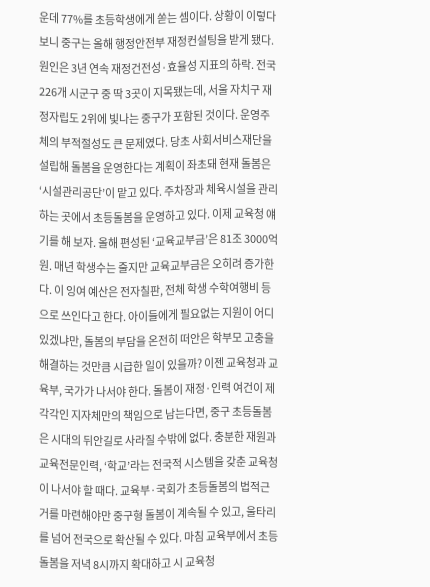운데 77%를 초등학생에게 쏟는 셈이다. 상황이 이렇다 보니 중구는 올해 행정안전부 재정컨설팅을 받게 됐다. 원인은 3년 연속 재정건전성·효율성 지표의 하락. 전국 226개 시군구 중 딱 3곳이 지목됐는데, 서울 자치구 재정자립도 2위에 빛나는 중구가 포함된 것이다. 운영주체의 부적절성도 큰 문제였다. 당초 사회서비스재단을 설립해 돌봄을 운영한다는 계획이 좌초돼 현재 돌봄은 ‘시설관리공단’이 맡고 있다. 주차장과 체육시설을 관리하는 곳에서 초등돌봄을 운영하고 있다. 이제 교육청 얘기를 해 보자. 올해 편성된 ‘교육교부금’은 81조 3000억원. 매년 학생수는 줄지만 교육교부금은 오히려 증가한다. 이 잉여 예산은 전자칠판, 전체 학생 수학여행비 등으로 쓰인다고 한다. 아이들에게 필요없는 지원이 어디 있겠냐만, 돌봄의 부담을 온전히 떠안은 학부모 고충을 해결하는 것만큼 시급한 일이 있을까? 이젠 교육청과 교육부, 국가가 나서야 한다. 돌봄이 재정·인력 여건이 제각각인 지자체만의 책임으로 남는다면, 중구 초등돌봄은 시대의 뒤안길로 사라질 수밖에 없다. 충분한 재원과 교육전문인력, ‘학교’라는 전국적 시스템을 갖춘 교육청이 나서야 할 때다. 교육부·국회가 초등돌봄의 법적근거를 마련해야만 중구형 돌봄이 계속될 수 있고, 울타리를 넘어 전국으로 확산될 수 있다. 마침 교육부에서 초등돌봄을 저녁 8시까지 확대하고 시 교육청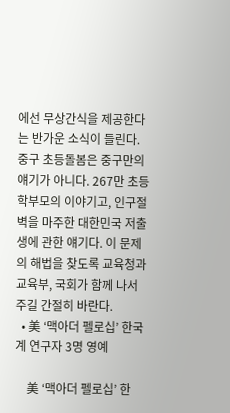에선 무상간식을 제공한다는 반가운 소식이 들린다. 중구 초등돌봄은 중구만의 얘기가 아니다. 267만 초등 학부모의 이야기고, 인구절벽을 마주한 대한민국 저출생에 관한 얘기다. 이 문제의 해법을 찾도록 교육청과 교육부, 국회가 함께 나서 주길 간절히 바란다.
  • 美 ‘맥아더 펠로십’ 한국계 연구자 3명 영예

    美 ‘맥아더 펠로십’ 한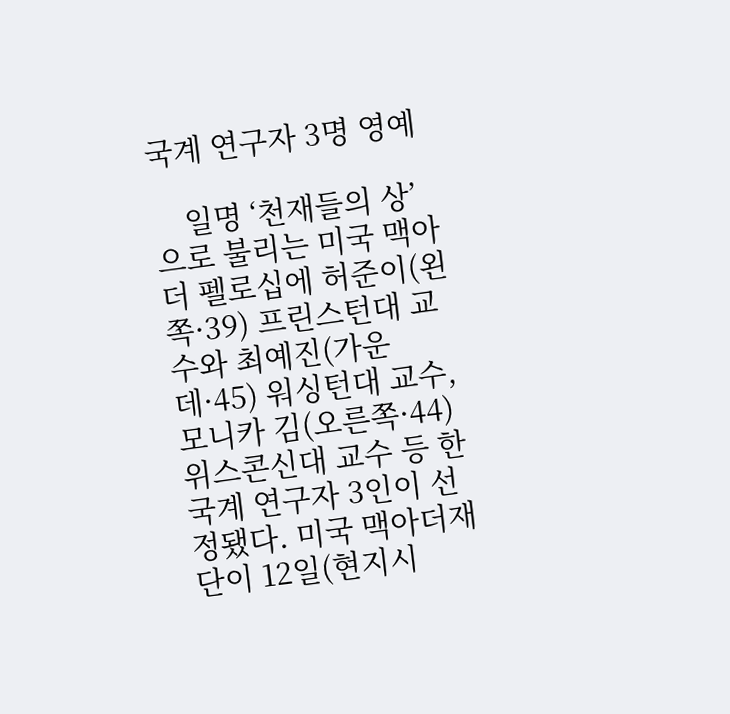국계 연구자 3명 영예

    일명 ‘천재들의 상’으로 불리는 미국 맥아더 펠로십에 허준이(왼쪽·39) 프린스턴대 교수와 최예진(가운데·45) 워싱턴대 교수, 모니카 김(오른쪽·44) 위스콘신대 교수 등 한국계 연구자 3인이 선정됐다. 미국 맥아더재단이 12일(현지시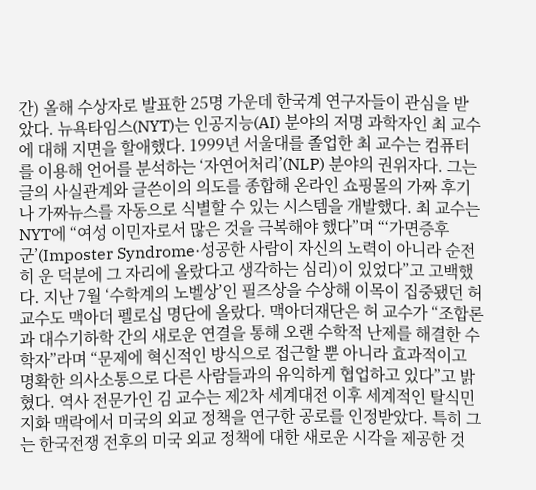간) 올해 수상자로 발표한 25명 가운데 한국계 연구자들이 관심을 받았다. 뉴욕타임스(NYT)는 인공지능(AI) 분야의 저명 과학자인 최 교수에 대해 지면을 할애했다. 1999년 서울대를 졸업한 최 교수는 컴퓨터를 이용해 언어를 분석하는 ‘자연어처리’(NLP) 분야의 권위자다. 그는 글의 사실관계와 글쓴이의 의도를 종합해 온라인 쇼핑몰의 가짜 후기나 가짜뉴스를 자동으로 식별할 수 있는 시스템을 개발했다. 최 교수는 NYT에 “여성 이민자로서 많은 것을 극복해야 했다”며 “‘가면증후군’(Imposter Syndrome·성공한 사람이 자신의 노력이 아니라 순전히 운 덕분에 그 자리에 올랐다고 생각하는 심리)이 있었다”고 고백했다. 지난 7월 ‘수학계의 노벨상’인 필즈상을 수상해 이목이 집중됐던 허 교수도 맥아더 펠로십 명단에 올랐다. 맥아더재단은 허 교수가 “조합론과 대수기하학 간의 새로운 연결을 통해 오랜 수학적 난제를 해결한 수학자”라며 “문제에 혁신적인 방식으로 접근할 뿐 아니라 효과적이고 명확한 의사소통으로 다른 사람들과의 유익하게 협업하고 있다”고 밝혔다. 역사 전문가인 김 교수는 제2차 세계대전 이후 세계적인 탈식민지화 맥락에서 미국의 외교 정책을 연구한 공로를 인정받았다. 특히 그는 한국전쟁 전후의 미국 외교 정책에 대한 새로운 시각을 제공한 것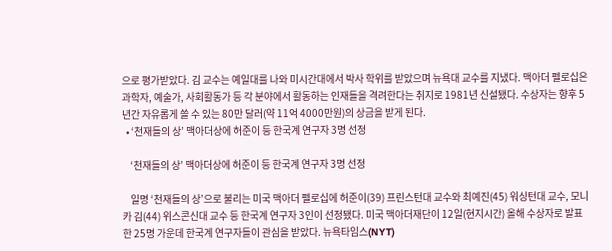으로 평가받았다. 김 교수는 예일대를 나와 미시간대에서 박사 학위를 받았으며 뉴욕대 교수를 지냈다. 맥아더 펠로십은 과학자, 예술가, 사회활동가 등 각 분야에서 활동하는 인재들을 격려한다는 취지로 1981년 신설됐다. 수상자는 향후 5년간 자유롭게 쓸 수 있는 80만 달러(약 11억 4000만원)의 상금을 받게 된다.
  • ‘천재들의 상’ 맥아더상에 허준이 등 한국계 연구자 3명 선정

    ‘천재들의 상’ 맥아더상에 허준이 등 한국계 연구자 3명 선정

    일명 ‘천재들의 상’으로 불리는 미국 맥아더 펠로십에 허준이(39) 프린스턴대 교수와 최예진(45) 워싱턴대 교수, 모니카 김(44) 위스콘신대 교수 등 한국계 연구자 3인이 선정됐다. 미국 맥아더재단이 12일(현지시간) 올해 수상자로 발표한 25명 가운데 한국계 연구자들이 관심을 받았다. 뉴욕타임스(NYT)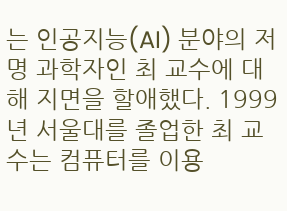는 인공지능(AI) 분야의 저명 과학자인 최 교수에 대해 지면을 할애했다. 1999년 서울대를 졸업한 최 교수는 컴퓨터를 이용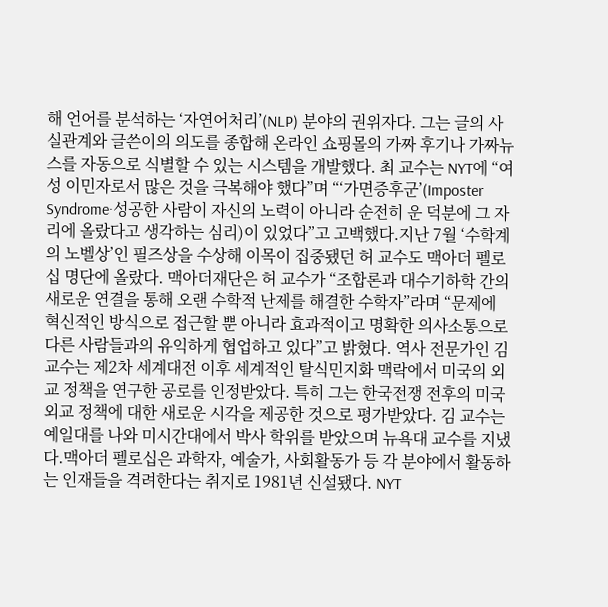해 언어를 분석하는 ‘자연어처리’(NLP) 분야의 권위자다. 그는 글의 사실관계와 글쓴이의 의도를 종합해 온라인 쇼핑몰의 가짜 후기나 가짜뉴스를 자동으로 식별할 수 있는 시스템을 개발했다. 최 교수는 NYT에 “여성 이민자로서 많은 것을 극복해야 했다”며 “‘가면증후군’(Imposter Syndrome·성공한 사람이 자신의 노력이 아니라 순전히 운 덕분에 그 자리에 올랐다고 생각하는 심리)이 있었다”고 고백했다.지난 7월 ‘수학계의 노벨상’인 필즈상을 수상해 이목이 집중됐던 허 교수도 맥아더 펠로십 명단에 올랐다. 맥아더재단은 허 교수가 “조합론과 대수기하학 간의 새로운 연결을 통해 오랜 수학적 난제를 해결한 수학자”라며 “문제에 혁신적인 방식으로 접근할 뿐 아니라 효과적이고 명확한 의사소통으로 다른 사람들과의 유익하게 협업하고 있다”고 밝혔다. 역사 전문가인 김 교수는 제2차 세계대전 이후 세계적인 탈식민지화 맥락에서 미국의 외교 정책을 연구한 공로를 인정받았다. 특히 그는 한국전쟁 전후의 미국 외교 정책에 대한 새로운 시각을 제공한 것으로 평가받았다. 김 교수는 예일대를 나와 미시간대에서 박사 학위를 받았으며 뉴욕대 교수를 지냈다.맥아더 펠로십은 과학자, 예술가, 사회활동가 등 각 분야에서 활동하는 인재들을 격려한다는 취지로 1981년 신설됐다. NYT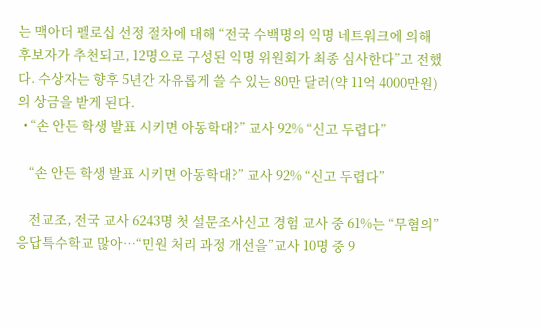는 맥아더 펠로십 선정 절차에 대해 “전국 수백명의 익명 네트워크에 의해 후보자가 추천되고, 12명으로 구성된 익명 위원회가 최종 심사한다”고 전했다. 수상자는 향후 5년간 자유롭게 쓸 수 있는 80만 달러(약 11억 4000만원)의 상금을 받게 된다.
  • “손 안든 학생 발표 시키면 아동학대?” 교사 92% “신고 두렵다”

    “손 안든 학생 발표 시키면 아동학대?” 교사 92% “신고 두렵다”

    전교조, 전국 교사 6243명 첫 설문조사신고 경험 교사 중 61%는 “무혐의” 응답특수학교 많아…“민원 처리 과정 개선을”교사 10명 중 9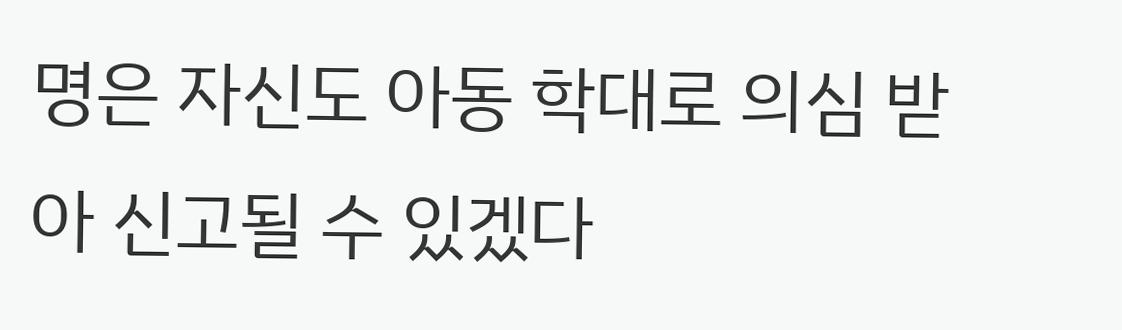명은 자신도 아동 학대로 의심 받아 신고될 수 있겠다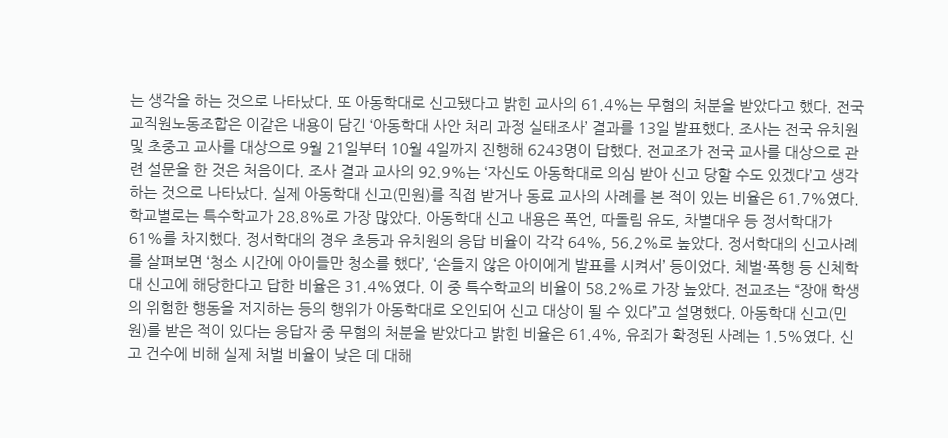는 생각을 하는 것으로 나타났다. 또 아동학대로 신고됐다고 밝힌 교사의 61.4%는 무혐의 처분을 받았다고 했다. 전국교직원노동조합은 이같은 내용이 담긴 ‘아동학대 사안 처리 과정 실태조사’ 결과를 13일 발표했다. 조사는 전국 유치원 및 초중고 교사를 대상으로 9월 21일부터 10월 4일까지 진행해 6243명이 답했다. 전교조가 전국 교사를 대상으로 관련 설문을 한 것은 처음이다. 조사 결과 교사의 92.9%는 ‘자신도 아동학대로 의심 받아 신고 당할 수도 있겠다’고 생각하는 것으로 나타났다. 실제 아동학대 신고(민원)를 직접 받거나 동료 교사의 사례를 본 적이 있는 비율은 61.7%였다. 학교별로는 특수학교가 28.8%로 가장 많았다. 아동학대 신고 내용은 폭언, 따돌림 유도, 차별대우 등 정서학대가 61%를 차지했다. 정서학대의 경우 초등과 유치원의 응답 비율이 각각 64%, 56.2%로 높았다. 정서학대의 신고사례를 살펴보면 ‘청소 시간에 아이들만 청소를 했다’, ‘손들지 않은 아이에게 발표를 시켜서’ 등이었다. 체벌·폭행 등 신체학대 신고에 해당한다고 답한 비율은 31.4%였다. 이 중 특수학교의 비율이 58.2%로 가장 높았다. 전교조는 “장애 학생의 위험한 행동을 저지하는 등의 행위가 아동학대로 오인되어 신고 대상이 될 수 있다”고 설명했다. 아동학대 신고(민원)를 받은 적이 있다는 응답자 중 무혐의 처분을 받았다고 밝힌 비율은 61.4%, 유죄가 확정된 사례는 1.5%였다. 신고 건수에 비해 실제 처벌 비율이 낮은 데 대해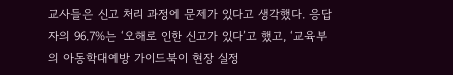교사들은 신고 처리 과정에 문제가 있다고 생각했다. 응답자의 96.7%는 ‘오해로 인한 신고가 있다’고 했고, ‘교육부의 아동학대예방 가이드북이 현장 실정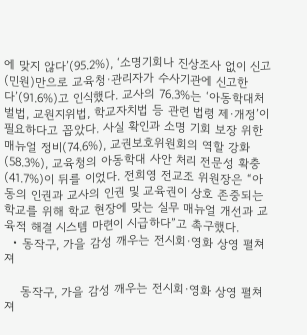에 맞지 않다’(95.2%), ‘소명기회나 진상조사 없이 신고(민원)만으로 교육청·관리자가 수사기관에 신고한다’(91.6%)고 인식했다. 교사의 76.3%는 ‘아동학대처벌법, 교원지위법, 학교자치법 등 관련 법령 제·개정’이 필요하다고 꼽았다. 사실 확인과 소명 기회 보장 위한 매뉴얼 정비(74.6%), 교권보호위원회의 역할 강화(58.3%), 교육청의 아동학대 사안 처리 전문성 확충(41.7%)이 뒤를 이었다. 전희영 전교조 위원장은 “아동의 인권과 교사의 인권 및 교육권이 상호 존중되는 학교를 위해 학교 현장에 맞는 실무 매뉴얼 개선과 교육적 해결 시스템 마련이 시급하다”고 촉구했다.
  • 동작구, 가을 감성 깨우는 전시회·영화 상영 펼쳐져

    동작구, 가을 감성 깨우는 전시회·영화 상영 펼쳐져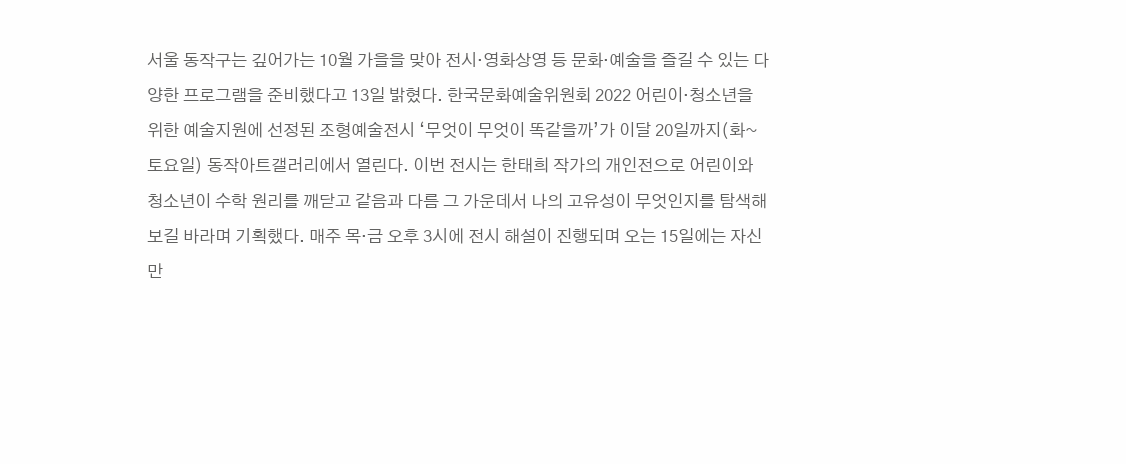서울 동작구는 깊어가는 10월 가을을 맞아 전시·영화상영 등 문화·예술을 즐길 수 있는 다양한 프로그램을 준비했다고 13일 밝혔다. 한국문화예술위원회 2022 어린이·청소년을 위한 예술지원에 선정된 조형예술전시 ‘무엇이 무엇이 똑같을까’가 이달 20일까지(화~토요일) 동작아트갤러리에서 열린다. 이번 전시는 한태희 작가의 개인전으로 어린이와 청소년이 수학 원리를 깨닫고 같음과 다름 그 가운데서 나의 고유성이 무엇인지를 탐색해 보길 바라며 기획했다. 매주 목·금 오후 3시에 전시 해설이 진행되며 오는 15일에는 자신만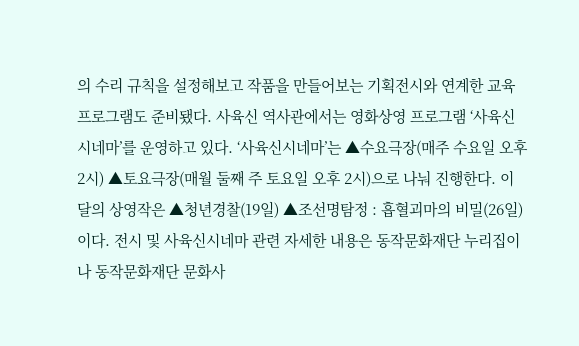의 수리 규칙을 설정해보고 작품을 만들어보는 기획전시와 연계한 교육 프로그램도 준비됐다. 사육신 역사관에서는 영화상영 프로그램 ‘사육신시네마’를 운영하고 있다. ‘사육신시네마’는 ▲수요극장(매주 수요일 오후2시) ▲토요극장(매월 둘째 주 토요일 오후 2시)으로 나눠 진행한다. 이달의 상영작은 ▲청년경찰(19일) ▲조선명탐정 : 흡혈괴마의 비밀(26일)이다. 전시 및 사육신시네마 관련 자세한 내용은 동작문화재단 누리집이나 동작문화재단 문화사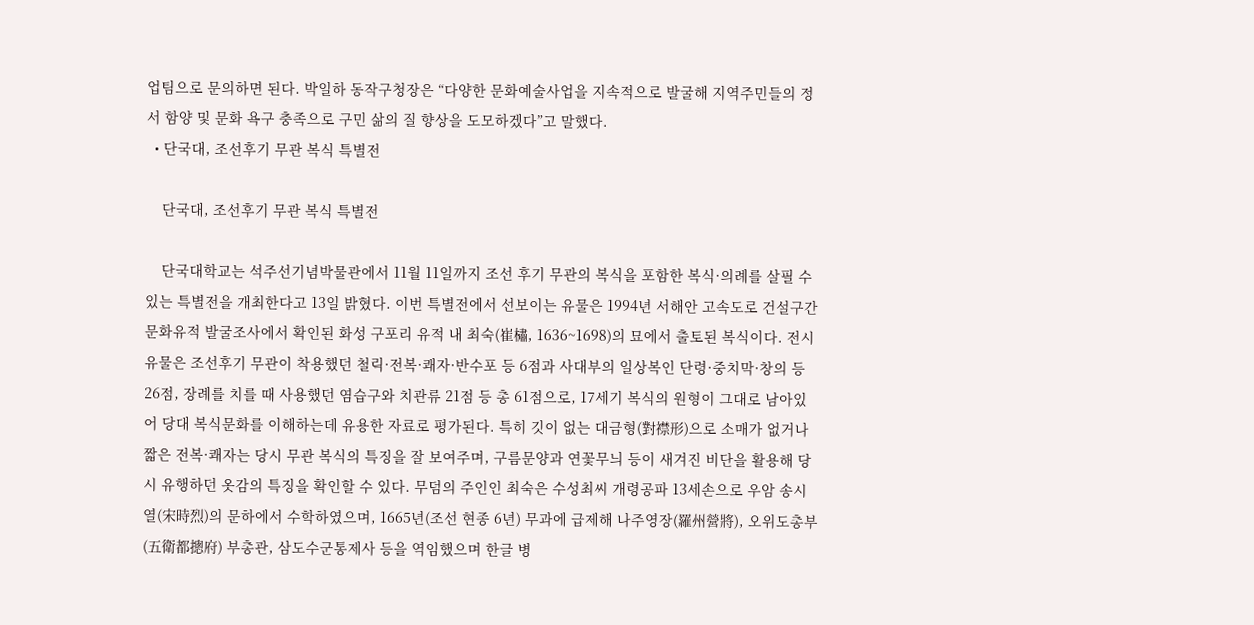업팀으로 문의하면 된다. 박일하 동작구청장은 “다양한 문화예술사업을 지속적으로 발굴해 지역주민들의 정서 함양 및 문화 욕구 충족으로 구민 삶의 질 향상을 도모하겠다”고 말했다.
  • 단국대, 조선후기 무관 복식 특별전

    단국대, 조선후기 무관 복식 특별전

    단국대학교는 석주선기념박물관에서 11월 11일까지 조선 후기 무관의 복식을 포함한 복식·의례를 살필 수 있는 특별전을 개최한다고 13일 밝혔다. 이번 특별전에서 선보이는 유물은 1994년 서해안 고속도로 건설구간 문화유적 발굴조사에서 확인된 화성 구포리 유적 내 최숙(崔橚, 1636~1698)의 묘에서 출토된 복식이다. 전시 유물은 조선후기 무관이 착용했던 철릭·전복·쾌자·반수포 등 6점과 사대부의 일상복인 단령·중치막·창의 등 26점, 장례를 치를 때 사용했던 염습구와 치관류 21점 등 총 61점으로, 17세기 복식의 원형이 그대로 남아있어 당대 복식문화를 이해하는데 유용한 자료로 평가된다. 특히 깃이 없는 대금형(對襟形)으로 소매가 없거나 짧은 전복·쾌자는 당시 무관 복식의 특징을 잘 보여주며, 구름문양과 연꽃무늬 등이 새겨진 비단을 활용해 당시 유행하던 옷감의 특징을 확인할 수 있다. 무덤의 주인인 최숙은 수성최씨 개령공파 13세손으로 우암 송시열(宋時烈)의 문하에서 수학하였으며, 1665년(조선 현종 6년) 무과에 급제해 나주영장(羅州營將), 오위도총부(五衛都摠府) 부총관, 삼도수군통제사 등을 역임했으며 한글 병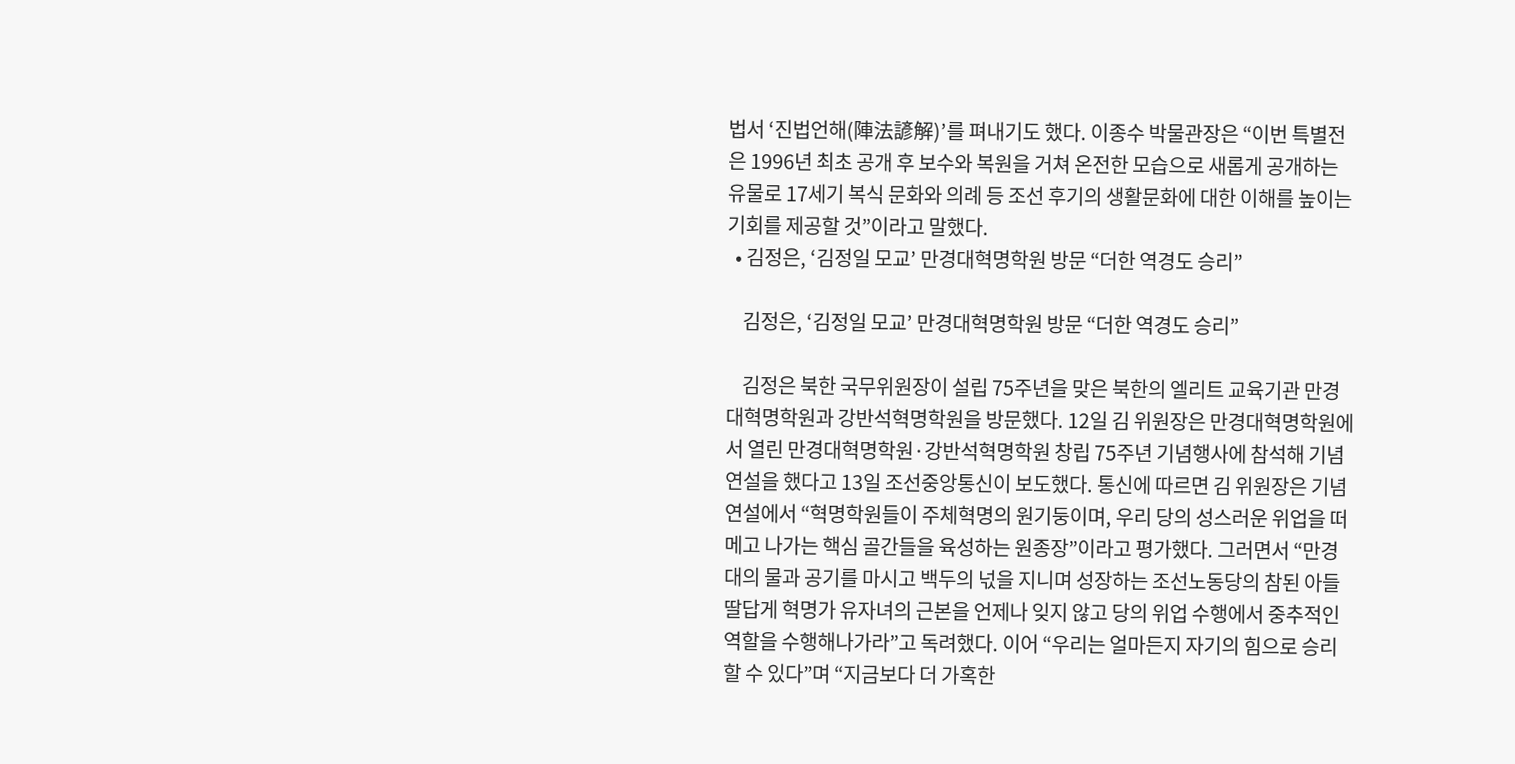법서 ‘진법언해(陣法諺解)’를 펴내기도 했다. 이종수 박물관장은 “이번 특별전은 1996년 최초 공개 후 보수와 복원을 거쳐 온전한 모습으로 새롭게 공개하는 유물로 17세기 복식 문화와 의례 등 조선 후기의 생활문화에 대한 이해를 높이는 기회를 제공할 것”이라고 말했다.
  • 김정은, ‘김정일 모교’ 만경대혁명학원 방문 “더한 역경도 승리”

    김정은, ‘김정일 모교’ 만경대혁명학원 방문 “더한 역경도 승리”

    김정은 북한 국무위원장이 설립 75주년을 맞은 북한의 엘리트 교육기관 만경대혁명학원과 강반석혁명학원을 방문했다. 12일 김 위원장은 만경대혁명학원에서 열린 만경대혁명학원·강반석혁명학원 창립 75주년 기념행사에 참석해 기념연설을 했다고 13일 조선중앙통신이 보도했다. 통신에 따르면 김 위원장은 기념연설에서 “혁명학원들이 주체혁명의 원기둥이며, 우리 당의 성스러운 위업을 떠메고 나가는 핵심 골간들을 육성하는 원종장”이라고 평가했다. 그러면서 “만경대의 물과 공기를 마시고 백두의 넋을 지니며 성장하는 조선노동당의 참된 아들딸답게 혁명가 유자녀의 근본을 언제나 잊지 않고 당의 위업 수행에서 중추적인 역할을 수행해나가라”고 독려했다. 이어 “우리는 얼마든지 자기의 힘으로 승리할 수 있다”며 “지금보다 더 가혹한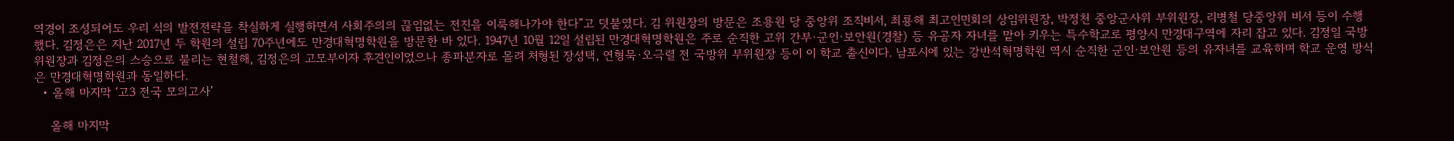역경이 조성되어도 우리 식의 발전전략을 착실하게 실행하면서 사회주의의 끊임없는 전진을 이룩해나가야 한다”고 덧붙였다. 김 위원장의 방문은 조용원 당 중앙위 조직비서, 최룡해 최고인민회의 상임위원장, 박정천 중앙군사위 부위원장, 리병철 당중앙위 비서 등이 수행했다. 김정은은 지난 2017년 두 학원의 설립 70주년에도 만경대혁명학원을 방문한 바 있다. 1947년 10월 12일 설립된 만경대혁명학원은 주로 순직한 고위 간부·군인·보안원(경찰) 등 유공자 자녀를 맡아 키우는 특수학교로 평양시 만경대구역에 자리 잡고 있다. 김정일 국방위원장과 김정은의 스승으로 불리는 현철해, 김정은의 고모부이자 후견인이었으나 종파분자로 몰려 처형된 장성택, 연형묵·오극렬 전 국방위 부위원장 등이 이 학교 출신이다. 남포시에 있는 강반석혁명학원 역시 순직한 군인·보안원 등의 유자녀를 교육하며 학교 운영 방식은 만경대혁명학원과 동일하다.
  • 올해 마지막 ‘고3 전국 모의고사’

    올해 마지막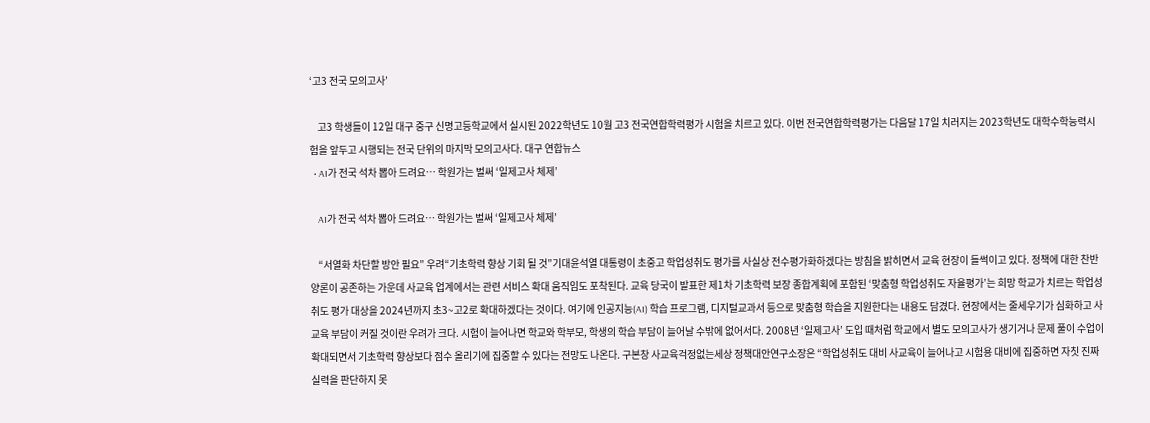‘고3 전국 모의고사’

    고3 학생들이 12일 대구 중구 신명고등학교에서 실시된 2022학년도 10월 고3 전국연합학력평가 시험을 치르고 있다. 이번 전국연합학력평가는 다음달 17일 치러지는 2023학년도 대학수학능력시험을 앞두고 시행되는 전국 단위의 마지막 모의고사다. 대구 연합뉴스
  • AI가 전국 석차 뽑아 드려요… 학원가는 벌써 ‘일제고사 체제’

    AI가 전국 석차 뽑아 드려요… 학원가는 벌써 ‘일제고사 체제’

    “서열화 차단할 방안 필요” 우려“기초학력 향상 기회 될 것”기대윤석열 대통령이 초중고 학업성취도 평가를 사실상 전수평가화하겠다는 방침을 밝히면서 교육 현장이 들썩이고 있다. 정책에 대한 찬반양론이 공존하는 가운데 사교육 업계에서는 관련 서비스 확대 움직임도 포착된다. 교육 당국이 발표한 제1차 기초학력 보장 종합계획에 포함된 ‘맞춤형 학업성취도 자율평가’는 희망 학교가 치르는 학업성취도 평가 대상을 2024년까지 초3~고2로 확대하겠다는 것이다. 여기에 인공지능(AI) 학습 프로그램, 디지털교과서 등으로 맞춤형 학습을 지원한다는 내용도 담겼다. 현장에서는 줄세우기가 심화하고 사교육 부담이 커질 것이란 우려가 크다. 시험이 늘어나면 학교와 학부모, 학생의 학습 부담이 늘어날 수밖에 없어서다. 2008년 ‘일제고사’ 도입 때처럼 학교에서 별도 모의고사가 생기거나 문제 풀이 수업이 확대되면서 기초학력 향상보다 점수 올리기에 집중할 수 있다는 전망도 나온다. 구본창 사교육걱정없는세상 정책대안연구소장은 “학업성취도 대비 사교육이 늘어나고 시험용 대비에 집중하면 자칫 진짜 실력을 판단하지 못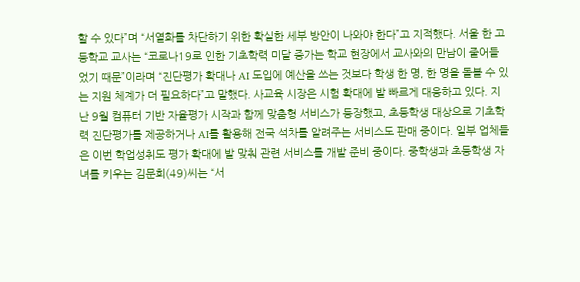할 수 있다”며 “서열화를 차단하기 위한 확실한 세부 방안이 나와야 한다”고 지적했다. 서울 한 고등학교 교사는 “코로나19로 인한 기초학력 미달 증가는 학교 현장에서 교사와의 만남이 줄어들었기 때문”이라며 “진단평가 확대나 AI 도입에 예산을 쓰는 것보다 학생 한 명, 한 명을 돌볼 수 있는 지원 체계가 더 필요하다”고 말했다. 사교육 시장은 시험 확대에 발 빠르게 대응하고 있다. 지난 9월 컴퓨터 기반 자율평가 시작과 함께 맞춤형 서비스가 등장했고, 초등학생 대상으로 기초학력 진단평가를 제공하거나 AI를 활용해 전국 석차를 알려주는 서비스도 판매 중이다. 일부 업체들은 이번 학업성취도 평가 확대에 발 맞춰 관련 서비스를 개발 준비 중이다. 중학생과 초등학생 자녀를 키우는 김문희(49)씨는 “서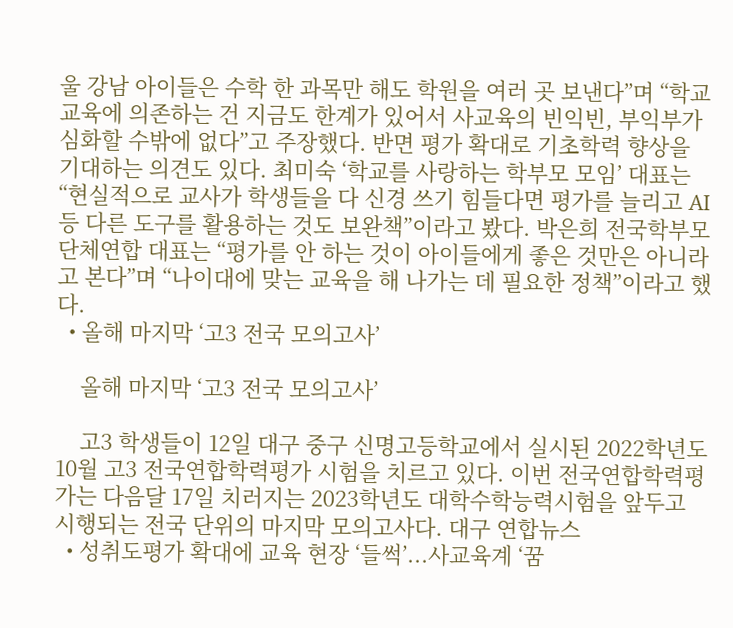울 강남 아이들은 수학 한 과목만 해도 학원을 여러 곳 보낸다”며 “학교 교육에 의존하는 건 지금도 한계가 있어서 사교육의 빈익빈, 부익부가 심화할 수밖에 없다”고 주장했다. 반면 평가 확대로 기초학력 향상을 기대하는 의견도 있다. 최미숙 ‘학교를 사랑하는 학부모 모임’ 대표는 “현실적으로 교사가 학생들을 다 신경 쓰기 힘들다면 평가를 늘리고 AI 등 다른 도구를 활용하는 것도 보완책”이라고 봤다. 박은희 전국학부모단체연합 대표는 “평가를 안 하는 것이 아이들에게 좋은 것만은 아니라고 본다”며 “나이대에 맞는 교육을 해 나가는 데 필요한 정책”이라고 했다.
  • 올해 마지막 ‘고3 전국 모의고사’

    올해 마지막 ‘고3 전국 모의고사’

    고3 학생들이 12일 대구 중구 신명고등학교에서 실시된 2022학년도 10월 고3 전국연합학력평가 시험을 치르고 있다. 이번 전국연합학력평가는 다음달 17일 치러지는 2023학년도 대학수학능력시험을 앞두고 시행되는 전국 단위의 마지막 모의고사다. 대구 연합뉴스
  • 성취도평가 확대에 교육 현장 ‘들썩’...사교육계 ‘꿈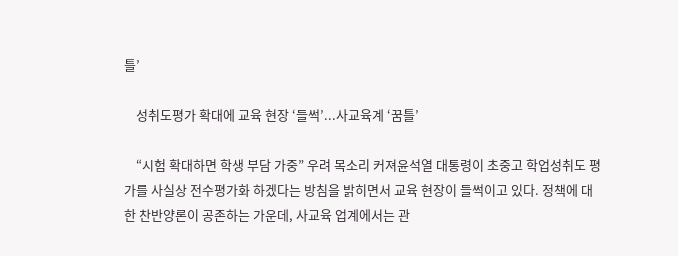틀’

    성취도평가 확대에 교육 현장 ‘들썩’...사교육계 ‘꿈틀’

    “시험 확대하면 학생 부담 가중” 우려 목소리 커져윤석열 대통령이 초중고 학업성취도 평가를 사실상 전수평가화 하겠다는 방침을 밝히면서 교육 현장이 들썩이고 있다. 정책에 대한 찬반양론이 공존하는 가운데, 사교육 업계에서는 관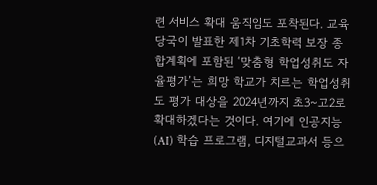련 서비스 확대 움직임도 포착된다. 교육 당국이 발표한 제1차 기초학력 보장 종합계획에 포함된 ‘맞춤형 학업성취도 자율평가’는 희망 학교가 치르는 학업성취도 평가 대상을 2024년까지 초3~고2로 확대하겠다는 것이다. 여기에 인공지능(AI) 학습 프로그램, 디지털교과서 등으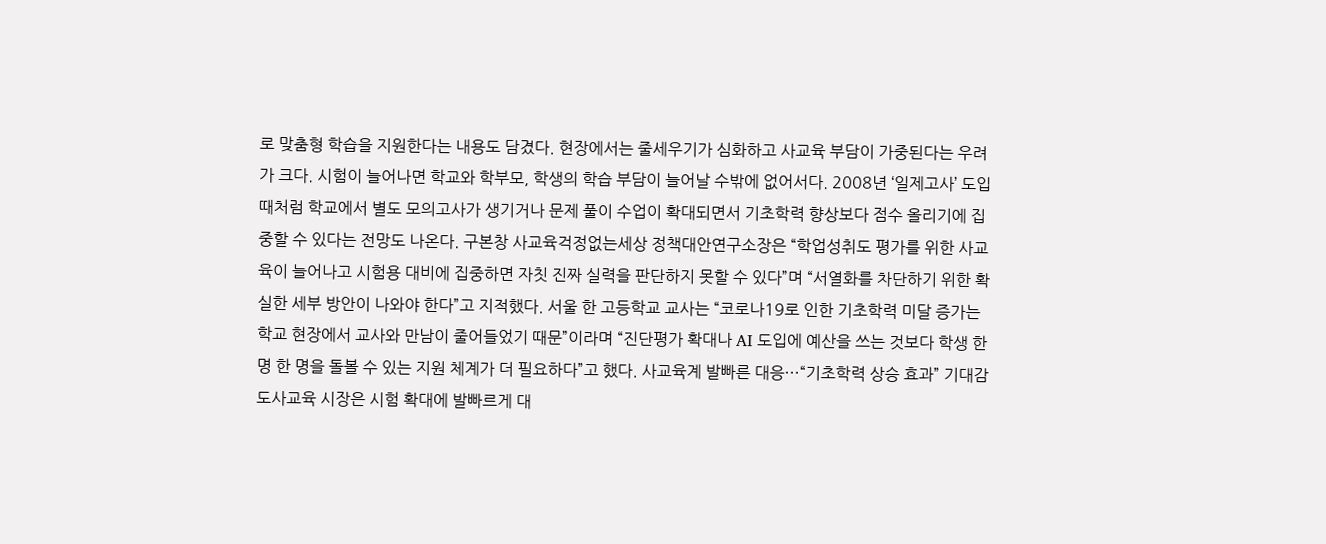로 맞춤형 학습을 지원한다는 내용도 담겼다. 현장에서는 줄세우기가 심화하고 사교육 부담이 가중된다는 우려가 크다. 시험이 늘어나면 학교와 학부모, 학생의 학습 부담이 늘어날 수밖에 없어서다. 2008년 ‘일제고사’ 도입 때처럼 학교에서 별도 모의고사가 생기거나 문제 풀이 수업이 확대되면서 기초학력 향상보다 점수 올리기에 집중할 수 있다는 전망도 나온다. 구본창 사교육걱정없는세상 정책대안연구소장은 “학업성취도 평가를 위한 사교육이 늘어나고 시험용 대비에 집중하면 자칫 진짜 실력을 판단하지 못할 수 있다”며 “서열화를 차단하기 위한 확실한 세부 방안이 나와야 한다”고 지적했다. 서울 한 고등학교 교사는 “코로나19로 인한 기초학력 미달 증가는 학교 현장에서 교사와 만남이 줄어들었기 때문”이라며 “진단평가 확대나 AI 도입에 예산을 쓰는 것보다 학생 한 명 한 명을 돌볼 수 있는 지원 체계가 더 필요하다”고 했다. 사교육계 발빠른 대응···“기초학력 상승 효과” 기대감도사교육 시장은 시험 확대에 발빠르게 대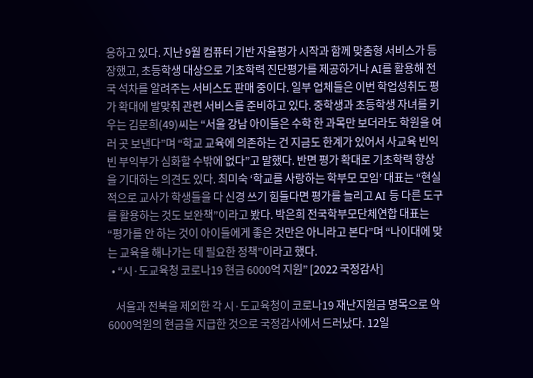응하고 있다. 지난 9월 컴퓨터 기반 자율평가 시작과 함께 맞춤형 서비스가 등장했고, 초등학생 대상으로 기초학력 진단평가를 제공하거나 AI를 활용해 전국 석차를 알려주는 서비스도 판매 중이다. 일부 업체들은 이번 학업성취도 평가 확대에 발맞춰 관련 서비스를 준비하고 있다. 중학생과 초등학생 자녀를 키우는 김문희(49)씨는 “서울 강남 아이들은 수학 한 과목만 보더라도 학원을 여러 곳 보낸다”며 “학교 교육에 의존하는 건 지금도 한계가 있어서 사교육 빈익빈 부익부가 심화할 수밖에 없다”고 말했다. 반면 평가 확대로 기초학력 향상을 기대하는 의견도 있다. 최미숙 ‘학교를 사랑하는 학부모 모임’ 대표는 “현실적으로 교사가 학생들을 다 신경 쓰기 힘들다면 평가를 늘리고 AI 등 다른 도구를 활용하는 것도 보완책”이라고 봤다. 박은희 전국학부모단체연합 대표는 “평가를 안 하는 것이 아이들에게 좋은 것만은 아니라고 본다”며 “나이대에 맞는 교육을 해나가는 데 필요한 정책”이라고 했다.
  • “시·도교육청 코로나19 현금 6000억 지원” [2022 국정감사]

    서울과 전북을 제외한 각 시·도교육청이 코로나19 재난지원금 명목으로 약 6000억원의 현금을 지급한 것으로 국정감사에서 드러났다. 12일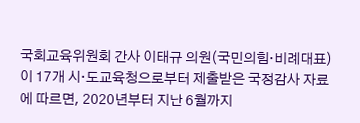국회교육위원회 간사 이태규 의원(국민의힘·비례대표)이 17개 시·도교육청으로부터 제출받은 국정감사 자료에 따르면, 2020년부터 지난 6월까지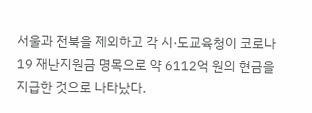서울과 전북을 제외하고 각 시·도교육청이 코로나19 재난지원금 명목으로 약 6112억 원의 현금을 지급한 것으로 나타났다.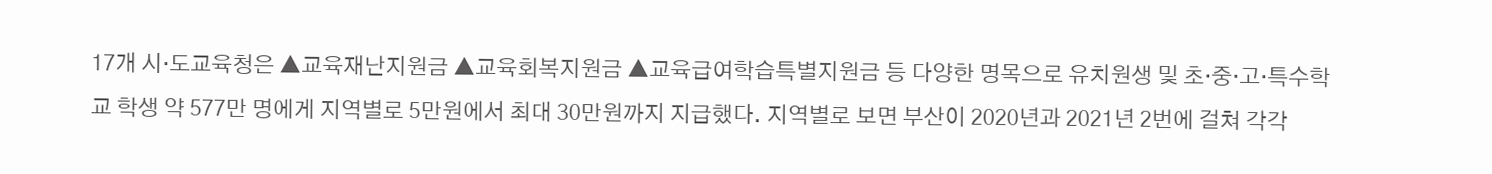17개 시·도교육청은 ▲교육재난지원금 ▲교육회복지원금 ▲교육급여학습특별지원금 등 다양한 명목으로 유치원생 및 초·중·고·특수학교 학생 약 577만 명에게 지역별로 5만원에서 최대 30만원까지 지급했다. 지역별로 보면 부산이 2020년과 2021년 2번에 걸쳐 각각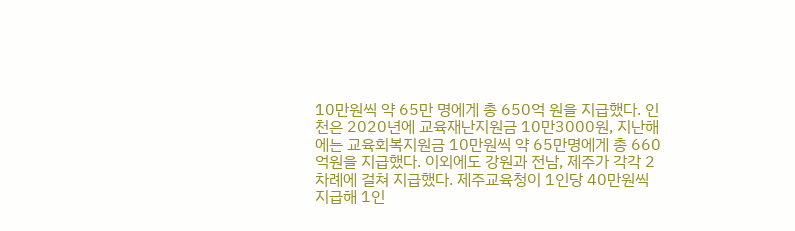10만원씩 약 65만 명에게 총 650억 원을 지급했다. 인천은 2020년에 교육재난지원금 10만3000원, 지난해에는 교육회복지원금 10만원씩 약 65만명에게 총 660억원을 지급했다. 이외에도 강원과 전남, 제주가 각각 2차례에 걸쳐 지급했다. 제주교육청이 1인당 40만원씩 지급해 1인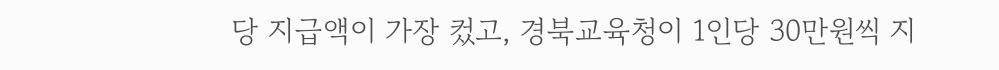당 지급액이 가장 컸고, 경북교육청이 1인당 30만원씩 지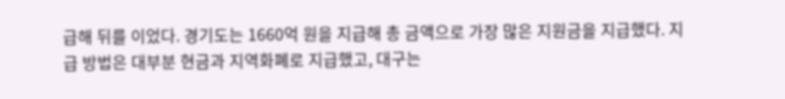급해 뒤를 이었다. 경기도는 1660억 원을 지급해 총 금액으로 가장 많은 지원금을 지급했다. 지급 방법은 대부분 현금과 지역화폐로 지급했고, 대구는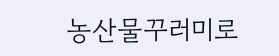농산물꾸러미로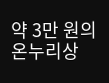약 3만 원의 온누리상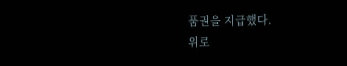품권을 지급했다.
위로